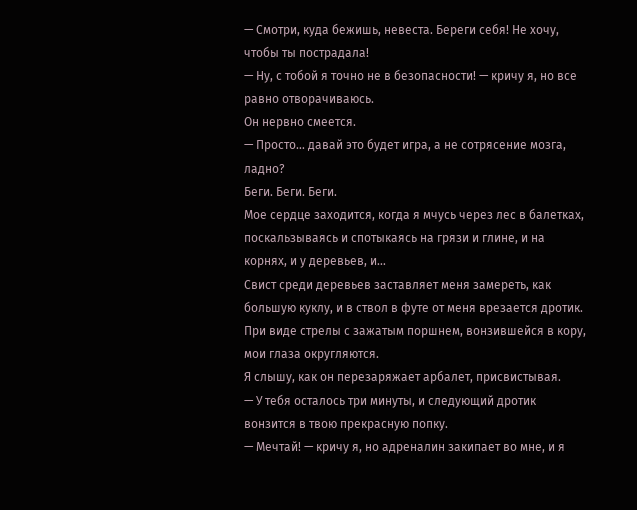— Смотри, куда бежишь, невеста. Береги себя! Не хочу, чтобы ты пострадала!
— Ну, с тобой я точно не в безопасности! — кричу я, но все равно отворачиваюсь.
Он нервно смеется.
— Просто… давай это будет игра, а не сотрясение мозга, ладно?
Беги. Беги. Беги.
Мое сердце заходится, когда я мчусь через лес в балетках, поскальзываясь и спотыкаясь на грязи и глине, и на корнях, и у деревьев, и…
Свист среди деревьев заставляет меня замереть, как большую куклу, и в ствол в футе от меня врезается дротик.
При виде стрелы с зажатым поршнем, вонзившейся в кору, мои глаза округляются.
Я слышу, как он перезаряжает арбалет, присвистывая.
— У тебя осталось три минуты, и следующий дротик вонзится в твою прекрасную попку.
— Мечтай! — кричу я, но адреналин закипает во мне, и я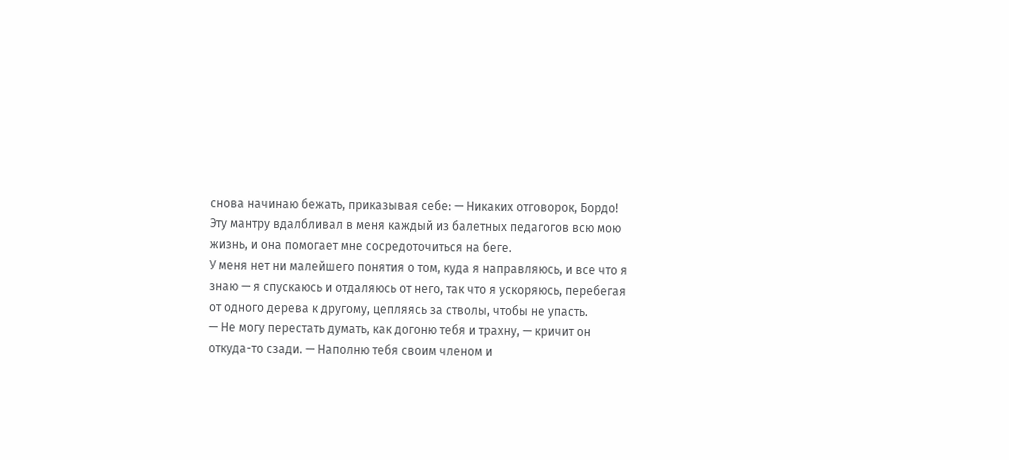снова начинаю бежать, приказывая себе: — Никаких отговорок, Бордо!
Эту мантру вдалбливал в меня каждый из балетных педагогов всю мою жизнь, и она помогает мне сосредоточиться на беге.
У меня нет ни малейшего понятия о том, куда я направляюсь, и все что я знаю — я спускаюсь и отдаляюсь от него, так что я ускоряюсь, перебегая от одного дерева к другому, цепляясь за стволы, чтобы не упасть.
— Не могу перестать думать, как догоню тебя и трахну, — кричит он откуда-то сзади. — Наполню тебя своим членом и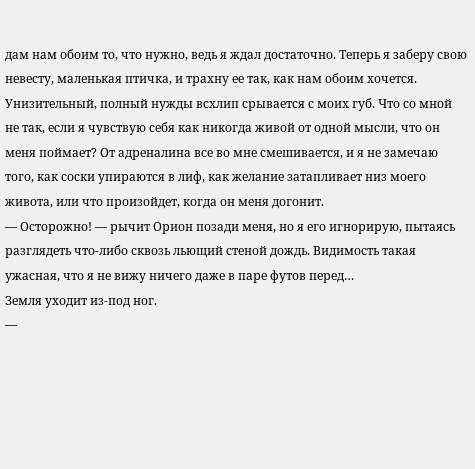дам нам обоим то, что нужно, ведь я ждал достаточно. Теперь я заберу свою невесту, маленькая птичка, и трахну ее так, как нам обоим хочется.
Унизительный, полный нужды всхлип срывается с моих губ. Что со мной не так, если я чувствую себя как никогда живой от одной мысли, что он меня поймает? От адреналина все во мне смешивается, и я не замечаю того, как соски упираются в лиф, как желание затапливает низ моего живота, или что произойдет, когда он меня догонит.
— Осторожно! — рычит Орион позади меня, но я его игнорирую, пытаясь разглядеть что-либо сквозь льющий стеной дождь. Видимость такая ужасная, что я не вижу ничего даже в паре футов перед…
Земля уходит из-под ног.
—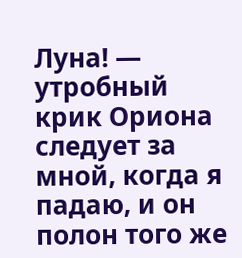Луна! — утробный крик Ориона следует за мной, когда я падаю, и он полон того же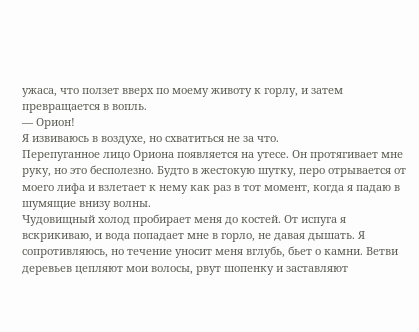ужаса, что ползет вверх по моему животу к горлу, и затем превращается в вопль.
— Орион!
Я извиваюсь в воздухе, но схватиться не за что.
Перепуганное лицо Ориона появляется на утесе. Он протягивает мне руку, но это бесполезно. Будто в жестокую шутку, перо отрывается от моего лифа и взлетает к нему как раз в тот момент, когда я падаю в шумящие внизу волны.
Чудовищный холод пробирает меня до костей. От испуга я вскрикиваю, и вода попадает мне в горло, не давая дышать. Я сопротивляюсь, но течение уносит меня вглубь, бьет о камни. Ветви деревьев цепляют мои волосы, рвут шопенку и заставляют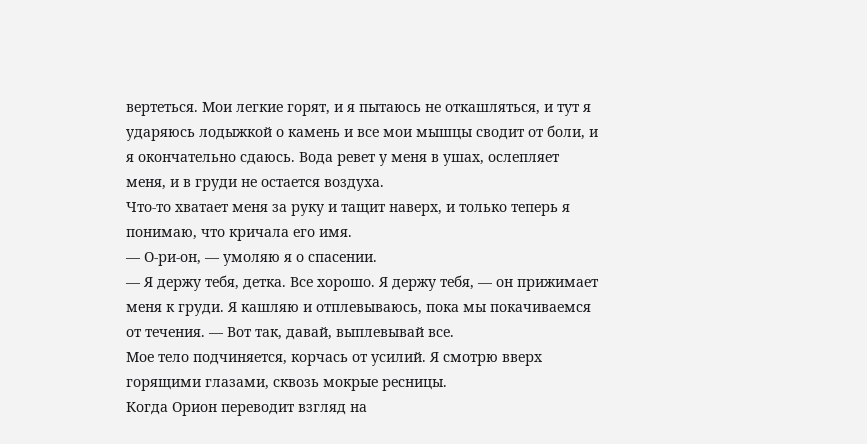вертеться. Мои легкие горят, и я пытаюсь не откашляться, и тут я ударяюсь лодыжкой о камень и все мои мышцы сводит от боли, и я окончательно сдаюсь. Вода ревет у меня в ушах, ослепляет меня, и в груди не остается воздуха.
Что-то хватает меня за руку и тащит наверх, и только теперь я понимаю, что кричала его имя.
— О-ри-он, — умоляю я о спасении.
— Я держу тебя, детка. Все хорошо. Я держу тебя, — он прижимает меня к груди. Я кашляю и отплевываюсь, пока мы покачиваемся от течения. — Вот так, давай, выплевывай все.
Мое тело подчиняется, корчась от усилий. Я смотрю вверх горящими глазами, сквозь мокрые ресницы.
Когда Орион переводит взгляд на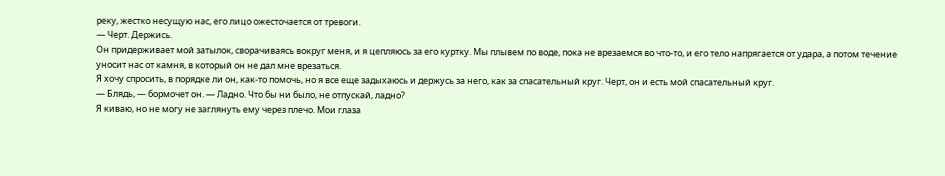реку, жестко несущую нас, его лицо ожесточается от тревоги.
— Черт. Держись.
Он придерживает мой затылок, сворачиваясь вокруг меня, и я цепляюсь за его куртку. Мы плывем по воде, пока не врезаемся во что-то, и его тело напрягается от удара, а потом течение уносит нас от камня, в который он не дал мне врезаться.
Я хочу спросить, в порядке ли он, как-то помочь, но я все еще задыхаюсь и держусь за него, как за спасательный круг. Черт, он и есть мой спасательный круг.
— Блядь, — бормочет он. — Ладно. Что бы ни было, не отпускай, ладно?
Я киваю, но не могу не заглянуть ему через плечо. Мои глаза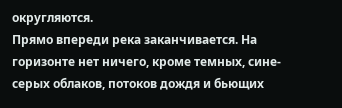округляются.
Прямо впереди река заканчивается. На горизонте нет ничего, кроме темных, сине-серых облаков, потоков дождя и бьющих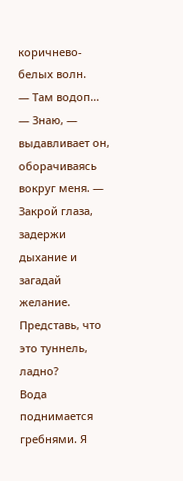коричнево-белых волн.
— Там водоп…
— Знаю, — выдавливает он, оборачиваясь вокруг меня. — Закрой глаза, задержи дыхание и загадай желание. Представь, что это туннель, ладно?
Вода поднимается гребнями. Я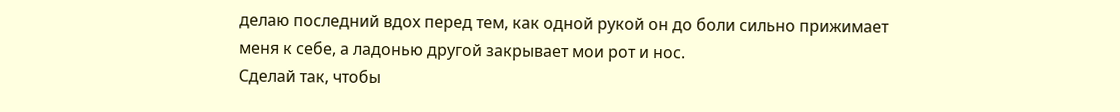делаю последний вдох перед тем, как одной рукой он до боли сильно прижимает меня к себе, а ладонью другой закрывает мои рот и нос.
Сделай так, чтобы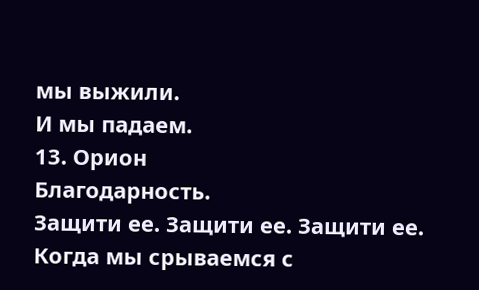мы выжили.
И мы падаем.
13. Орион
Благодарность.
Защити ее. Защити ее. Защити ее.
Когда мы срываемся с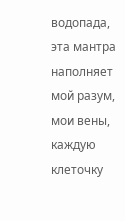водопада, эта мантра наполняет мой разум, мои вены, каждую клеточку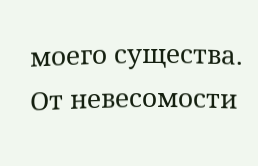моего существа. От невесомости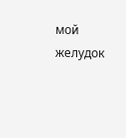мой желудок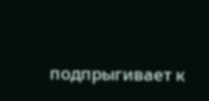подпрыгивает к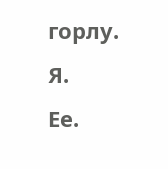горлу.
Я.
Ее.